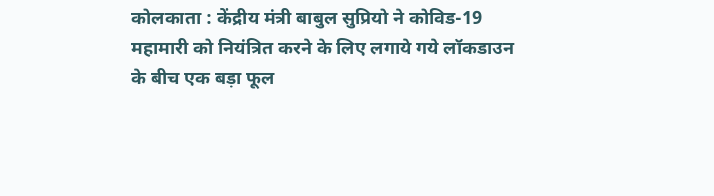कोलकाता : केंद्रीय मंत्री बाबुल सुप्रियो ने कोविड-19 महामारी को नियंत्रित करने के लिए लगाये गये लॉकडाउन के बीच एक बड़ा फूल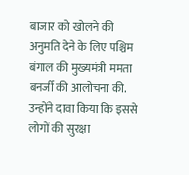बाजार को खोलने की अनुमति देने के लिए पश्चिम बंगाल की मुख्यमंत्री ममता बनर्जी की आलोचना की. उन्होंने दावा किया कि इससे लोगों की सुरक्षा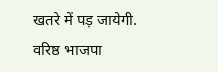खतरे में पड़ जायेगी.
वरिष्ठ भाजपा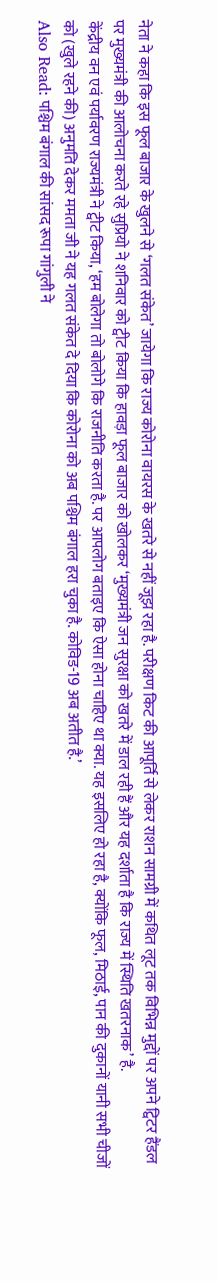नेता ने कहा कि इस फूल बाजार के खुलने से ‘गलत संकेत’ जायेगा कि राज्य कोरोना वायरस के खतरे से नहीं जूझ रहा है. परीक्षण किट की आपूर्ति से लेकर राशन सामग्री में कथित लूट तक विभिन्न मुद्दों पर अपने ट्विटर हैंडल पर मुख्यमंत्री की आलोचना करते रहे सुप्रियो ने शनिवार को ट्वीट किया कि हावड़ा फूल बाजार को खोलकर ‘मुख्यमंत्री जन सुरक्षा को खतरे में डाल रही हैं और यह दर्शाता है कि राज्य में स्थिति खतरनाक’ है.
केंद्रीय वन एवं पर्यावरण राज्यमंत्री ने ट्वीट किया, ‘हम बोलेगा तो बोलोगे कि राजनीति करता है. पर आपलोग बताइए कि ऐसा होना चाहिए था क्या. यह इसलिए हो रहा है, क्योंकि फूल, मिठाई, पान की दुकानों यानी सभी चीजों को (खुले रहने की) अनुमति देकर ममता जी ने यह गलत संकेत दे दिया कि कोरोना को अब पश्चिम बंगाल हरा चुका है. कोविड-19 अब अतीत है.’
Also Read: पश्चिम बंगाल की सांसद रूपा गांगुली ने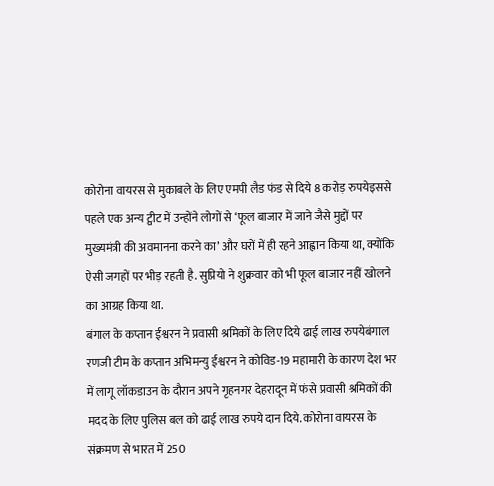कोरोना वायरस से मुकाबले के लिए एमपी लैड फंड से दिये 8 करोड़ रुपयेइससे पहले एक अन्य ट्वीट में उन्होंने लोगों से ‘फूल बाजार में जाने जैसे मुद्दों पर मुख्यमंत्री की अवमानना करने का’ और घरों में ही रहने आह्वान किया था, क्योंकि ऐसी जगहों पर भीड़ रहती है. सुप्रियो ने शुक्रवार को भी फूल बाजार नहीं खोलने का आग्रह किया था.
बंगाल के कप्तान ईश्वरन ने प्रवासी श्रमिकों के लिए दिये ढाई लाख रुपयेबंगाल रणजी टीम के कप्तान अभिमन्यु ईश्वरन ने कोविड-19 महामारी के कारण देश भर में लागू लॉकडाउन के दौरान अपने गृहनगर देहरादून में फंसे प्रवासी श्रमिकों की मदद के लिए पुलिस बल को ढाई लाख रुपये दान दिये. कोरोना वायरस के संक्रमण से भारत में 250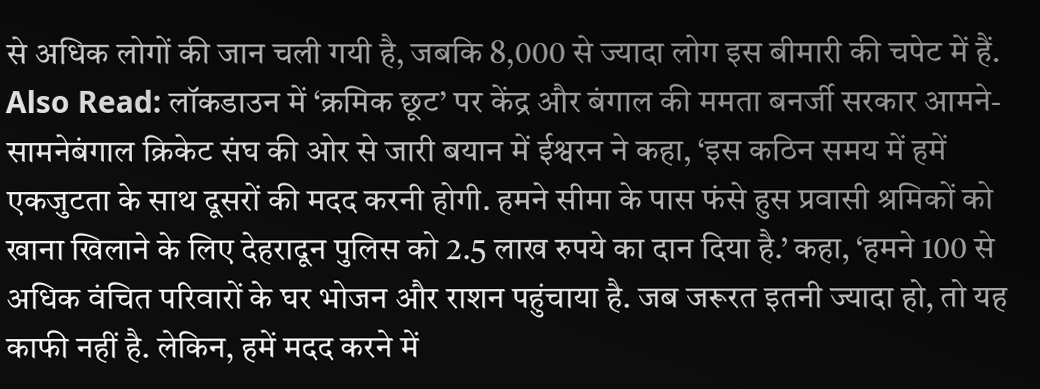से अधिक लोगों की जान चली गयी है, जबकि 8,000 से ज्यादा लोग इस बीमारी की चपेट में हैं.
Also Read: लॉकडाउन में ‘क्रमिक छूट’ पर केंद्र और बंगाल की ममता बनर्जी सरकार आमने-सामनेबंगाल क्रिकेट संघ की ओर से जारी बयान में ईश्वरन ने कहा, ‘इस कठिन समय में हमें एकजुटता के साथ दूसरों की मदद करनी होगी. हमने सीमा के पास फंसे हुस प्रवासी श्रमिकों को खाना खिलाने के लिए देहरादून पुलिस को 2.5 लाख रुपये का दान दिया है.’ कहा, ‘हमने 100 से अधिक वंचित परिवारों के घर भोजन और राशन पहुंचाया है. जब जरूरत इतनी ज्यादा हो, तो यह काफी नहीं है. लेकिन, हमें मदद करने में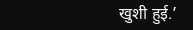खुशी हुई.’